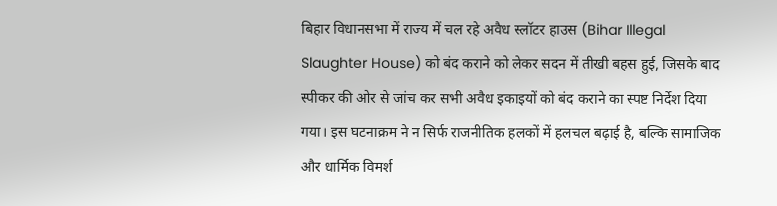बिहार विधानसभा में राज्य में चल रहे अवैध स्लॉटर हाउस (Bihar Illegal Slaughter House) को बंद कराने को लेकर सदन में तीखी बहस हुई, जिसके बाद स्पीकर की ओर से जांच कर सभी अवैध इकाइयों को बंद कराने का स्पष्ट निर्देश दिया गया। इस घटनाक्रम ने न सिर्फ राजनीतिक हलकों में हलचल बढ़ाई है, बल्कि सामाजिक और धार्मिक विमर्श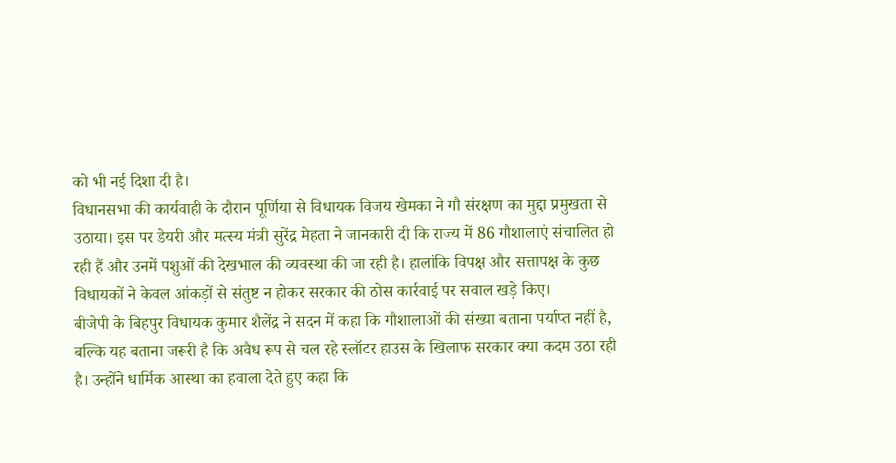को भी नई दिशा दी है।
विधानसभा की कार्यवाही के दौरान पूर्णिया से विधायक विजय खेमका ने गौ संरक्षण का मुद्दा प्रमुखता से उठाया। इस पर डेयरी और मत्स्य मंत्री सुरेंद्र मेहता ने जानकारी दी कि राज्य में 86 गौशालाएं संचालित हो रही हैं और उनमें पशुओं की देखभाल की व्यवस्था की जा रही है। हालांकि विपक्ष और सत्तापक्ष के कुछ विधायकों ने केवल आंकड़ों से संतुष्ट न होकर सरकार की ठोस कार्रवाई पर सवाल खड़े किए।
बीजेपी के बिहपुर विधायक कुमार शैलेंद्र ने सदन में कहा कि गौशालाओं की संख्या बताना पर्याप्त नहीं है, बल्कि यह बताना जरूरी है कि अवैध रूप से चल रहे स्लॉटर हाउस के खिलाफ सरकार क्या कदम उठा रही है। उन्होंने धार्मिक आस्था का हवाला देते हुए कहा कि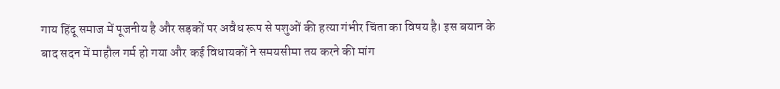गाय हिंदू समाज में पूजनीय है और सड़कों पर अवैध रूप से पशुओं की हत्या गंभीर चिंता का विषय है। इस बयान के बाद सदन में माहौल गर्म हो गया और कई विधायकों ने समयसीमा तय करने की मांग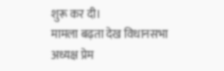शुरू कर दी।
मामला बढ़ता देख विधानसभा अध्यक्ष प्रेम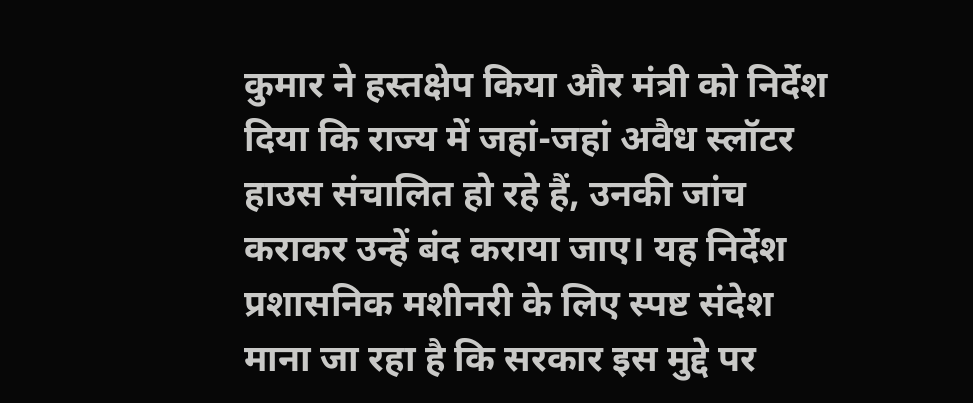कुमार ने हस्तक्षेप किया और मंत्री को निर्देश दिया कि राज्य में जहां-जहां अवैध स्लॉटर हाउस संचालित हो रहे हैं, उनकी जांच कराकर उन्हें बंद कराया जाए। यह निर्देश प्रशासनिक मशीनरी के लिए स्पष्ट संदेश माना जा रहा है कि सरकार इस मुद्दे पर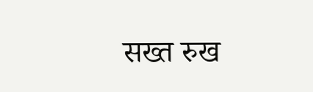सख्त रुख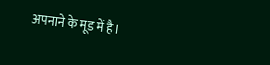अपनाने के मूड में है।